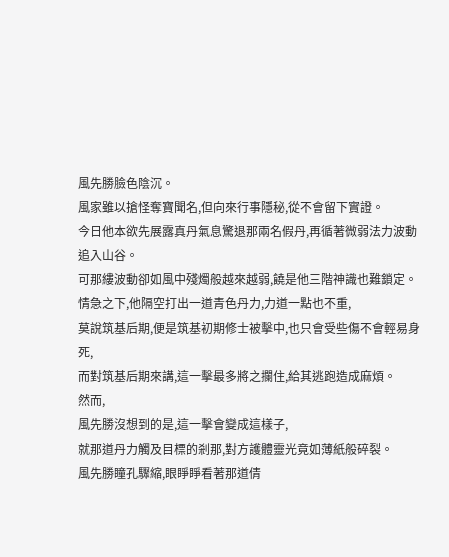風先勝臉色陰沉。
風家雖以搶怪奪寶聞名,但向來行事隱秘,從不會留下實證。
今日他本欲先展露真丹氣息驚退那兩名假丹,再循著微弱法力波動追入山谷。
可那縷波動卻如風中殘燭般越來越弱,饒是他三階神識也難鎖定。
情急之下,他隔空打出一道青色丹力,力道一點也不重,
莫說筑基后期,便是筑基初期修士被擊中,也只會受些傷不會輕易身死,
而對筑基后期來講,這一擊最多將之攔住,給其逃跑造成麻煩。
然而,
風先勝沒想到的是,這一擊會變成這樣子,
就那道丹力觸及目標的剎那,對方護體靈光竟如薄紙般碎裂。
風先勝瞳孔驟縮,眼睜睜看著那道倩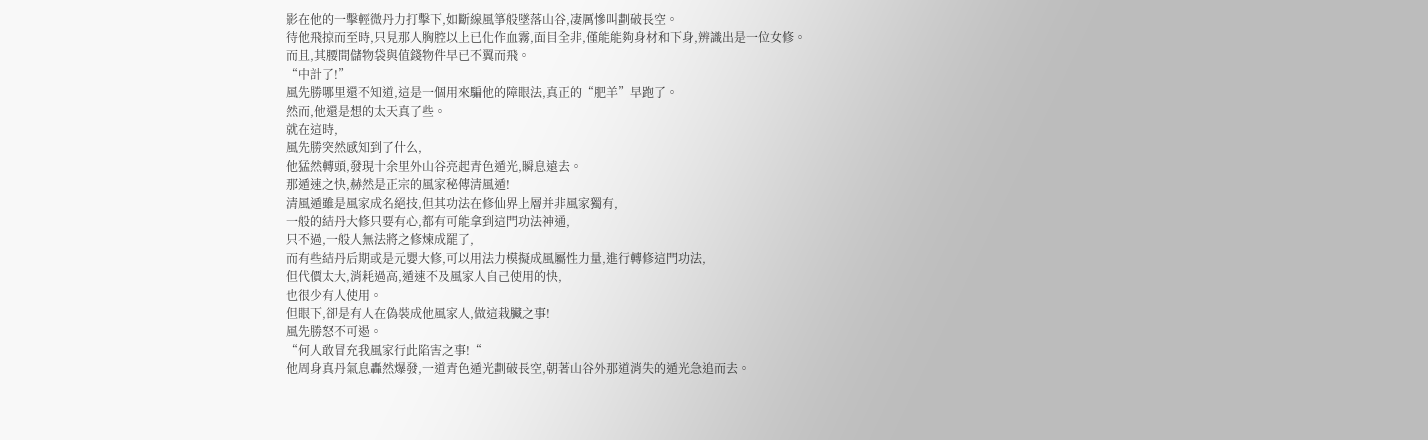影在他的一擊輕微丹力打擊下,如斷線風箏般墜落山谷,凄厲慘叫劃破長空。
待他飛掠而至時,只見那人胸腔以上已化作血霧,面目全非,僅能能夠身材和下身,辨識出是一位女修。
而且,其腰間儲物袋與值錢物件早已不翼而飛。
“中計了!”
風先勝哪里還不知道,這是一個用來騙他的障眼法,真正的“肥羊”早跑了。
然而,他還是想的太天真了些。
就在這時,
風先勝突然感知到了什么,
他猛然轉頭,發現十余里外山谷亮起青色遁光,瞬息遠去。
那遁速之快,赫然是正宗的風家秘傳清風遁!
清風遁雖是風家成名絕技,但其功法在修仙界上層并非風家獨有,
一般的結丹大修只要有心,都有可能拿到這門功法神通,
只不過,一般人無法將之修煉成罷了,
而有些結丹后期或是元嬰大修,可以用法力模擬成風屬性力量,進行轉修這門功法,
但代價太大,消耗過高,遁速不及風家人自己使用的快,
也很少有人使用。
但眼下,卻是有人在偽裝成他風家人,做這栽臟之事!
風先勝怒不可遏。
“何人敢冒充我風家行此陷害之事!“
他周身真丹氣息轟然爆發,一道青色遁光劃破長空,朝著山谷外那道消失的遁光急追而去。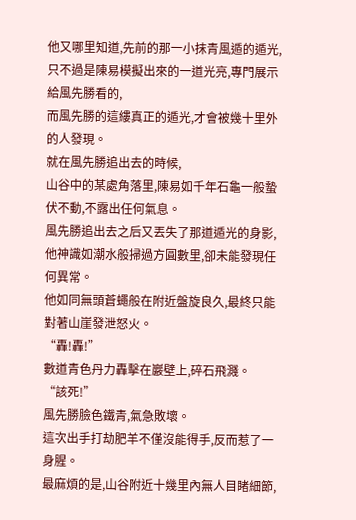他又哪里知道,先前的那一小抹青風遁的遁光,只不過是陳易模擬出來的一道光亮,專門展示給風先勝看的,
而風先勝的這縷真正的遁光,才會被幾十里外的人發現。
就在風先勝追出去的時候,
山谷中的某處角落里,陳易如千年石龜一般蟄伏不動,不露出任何氣息。
風先勝追出去之后又丟失了那道遁光的身影,他神識如潮水般掃過方圓數里,卻未能發現任何異常。
他如同無頭蒼蠅般在附近盤旋良久,最終只能對著山崖發泄怒火。
“轟!轟!”
數道青色丹力轟擊在巖壁上,碎石飛濺。
“該死!”
風先勝臉色鐵青,氣急敗壞。
這次出手打劫肥羊不僅沒能得手,反而惹了一身腥。
最麻煩的是,山谷附近十幾里內無人目睹細節,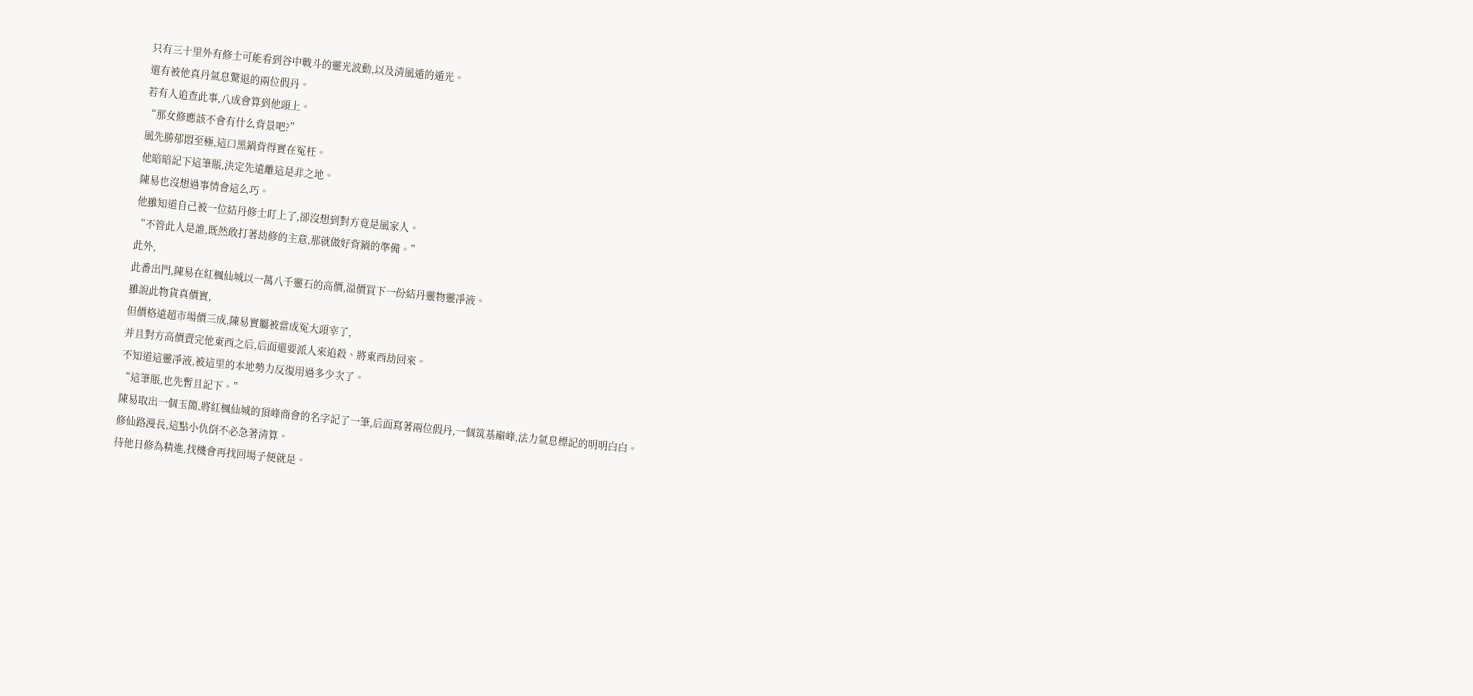只有三十里外有修士可能看到谷中戰斗的靈光波動,以及清風遁的遁光。
還有被他真丹氣息驚退的兩位假丹。
若有人追查此事,八成會算到他頭上。
“那女修應該不會有什么背景吧?”
風先勝郁悶至極,這口黑鍋背得實在冤枉。
他暗暗記下這筆賬,決定先遠離這是非之地。
陳易也沒想過事情會這么巧。
他雖知道自己被一位結丹修士盯上了,卻沒想到對方竟是風家人。
“不管此人是誰,既然敢打著劫修的主意,那就做好背鍋的準備。”
此外,
此番出門,陳易在紅楓仙城以一萬八千靈石的高價,溢價買下一份結丹靈物靈凈液。
雖說此物貨真價實,
但價格遠超市場價三成,陳易實屬被當成冤大頭宰了,
并且對方高價賣完他東西之后,后面還要派人來追殺、將東西劫回來。
不知道這靈凈液,被這里的本地勢力反復用過多少次了。
“這筆賬,也先暫且記下。”
陳易取出一個玉簡,將紅楓仙城的頂峰商會的名字記了一筆,后面寫著兩位假丹,一個筑基巔峰,法力氣息標記的明明白白。
修仙路漫長,這點小仇倒不必急著清算。
待他日修為精進,找機會再找回場子便就是。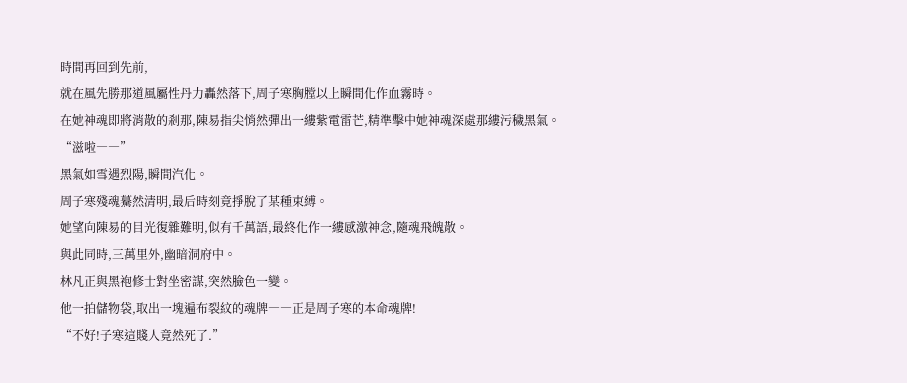時間再回到先前,
就在風先勝那道風屬性丹力轟然落下,周子寒胸膛以上瞬間化作血霧時。
在她神魂即將消散的剎那,陳易指尖悄然彈出一縷紫電雷芒,精準擊中她神魂深處那縷污穢黑氣。
“滋啦――”
黑氣如雪遇烈陽,瞬間汽化。
周子寒殘魂驀然清明,最后時刻竟掙脫了某種束縛。
她望向陳易的目光復雜難明,似有千萬語,最終化作一縷感激神念,隨魂飛魄散。
與此同時,三萬里外,幽暗洞府中。
林凡正與黑袍修士對坐密謀,突然臉色一變。
他一拍儲物袋,取出一塊遍布裂紋的魂牌――正是周子寒的本命魂牌!
“不好!子寒這賤人竟然死了.”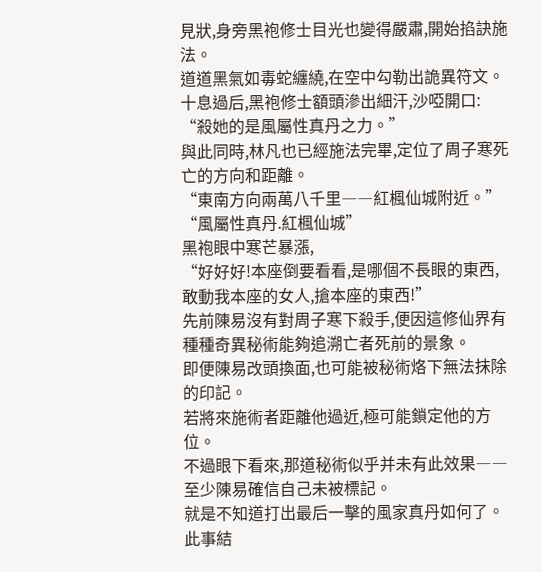見狀,身旁黑袍修士目光也變得嚴肅,開始掐訣施法。
道道黑氣如毒蛇纏繞,在空中勾勒出詭異符文。
十息過后,黑袍修士額頭滲出細汗,沙啞開口:
“殺她的是風屬性真丹之力。”
與此同時,林凡也已經施法完畢,定位了周子寒死亡的方向和距離。
“東南方向兩萬八千里――紅楓仙城附近。”
“風屬性真丹.紅楓仙城”
黑袍眼中寒芒暴漲,
“好好好!本座倒要看看,是哪個不長眼的東西,敢動我本座的女人,搶本座的東西!”
先前陳易沒有對周子寒下殺手,便因這修仙界有種種奇異秘術能夠追溯亡者死前的景象。
即便陳易改頭換面,也可能被秘術烙下無法抹除的印記。
若將來施術者距離他過近,極可能鎖定他的方位。
不過眼下看來,那道秘術似乎并未有此效果――至少陳易確信自己未被標記。
就是不知道打出最后一擊的風家真丹如何了。
此事結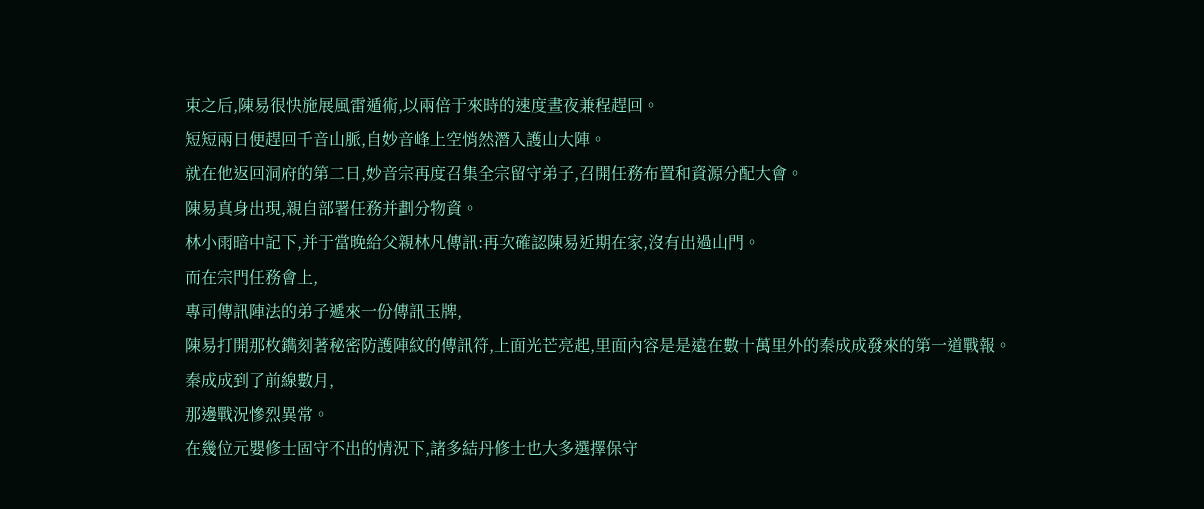束之后,陳易很快施展風雷遁術,以兩倍于來時的速度晝夜兼程趕回。
短短兩日便趕回千音山脈,自妙音峰上空悄然潛入護山大陣。
就在他返回洞府的第二日,妙音宗再度召集全宗留守弟子,召開任務布置和資源分配大會。
陳易真身出現,親自部署任務并劃分物資。
林小雨暗中記下,并于當晚給父親林凡傳訊:再次確認陳易近期在家,沒有出過山門。
而在宗門任務會上,
專司傳訊陣法的弟子遞來一份傳訊玉牌,
陳易打開那枚鐫刻著秘密防護陣紋的傳訊符,上面光芒亮起,里面內容是是遠在數十萬里外的秦成成發來的第一道戰報。
秦成成到了前線數月,
那邊戰況慘烈異常。
在幾位元嬰修士固守不出的情況下,諸多結丹修士也大多選擇保守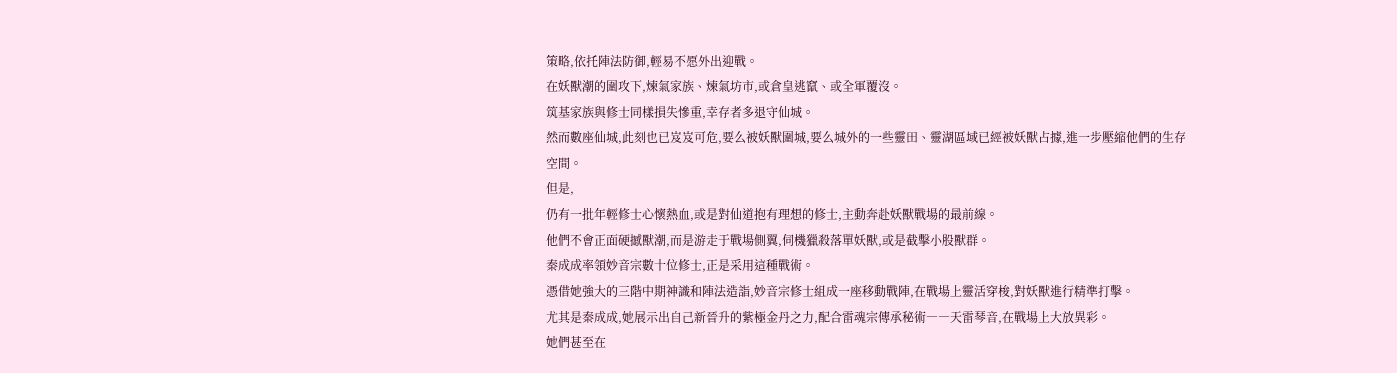策略,依托陣法防御,輕易不愿外出迎戰。
在妖獸潮的圍攻下,煉氣家族、煉氣坊市,或倉皇逃竄、或全軍覆沒。
筑基家族與修士同樣損失慘重,幸存者多退守仙城。
然而數座仙城,此刻也已岌岌可危,要么被妖獸圍城,要么城外的一些靈田、靈湖區域已經被妖獸占據,進一步壓縮他們的生存空間。
但是,
仍有一批年輕修士心懷熱血,或是對仙道抱有理想的修士,主動奔赴妖獸戰場的最前線。
他們不會正面硬撼獸潮,而是游走于戰場側翼,伺機獵殺落單妖獸,或是截擊小股獸群。
秦成成率領妙音宗數十位修士,正是采用這種戰術。
憑借她強大的三階中期神識和陣法造詣,妙音宗修士組成一座移動戰陣,在戰場上靈活穿梭,對妖獸進行精準打擊。
尤其是秦成成,她展示出自己新晉升的紫極金丹之力,配合雷魂宗傳承秘術――天雷琴音,在戰場上大放異彩。
她們甚至在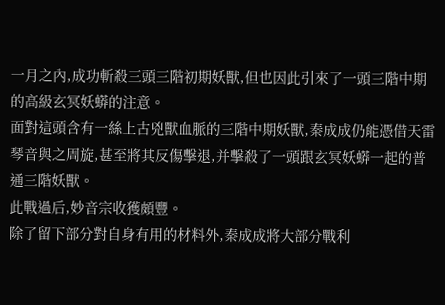一月之內,成功斬殺三頭三階初期妖獸,但也因此引來了一頭三階中期的高級玄冥妖蟒的注意。
面對這頭含有一絲上古兇獸血脈的三階中期妖獸,秦成成仍能憑借天雷琴音與之周旋,甚至將其反傷擊退,并擊殺了一頭跟玄冥妖蟒一起的普通三階妖獸。
此戰過后,妙音宗收獲頗豐。
除了留下部分對自身有用的材料外,秦成成將大部分戰利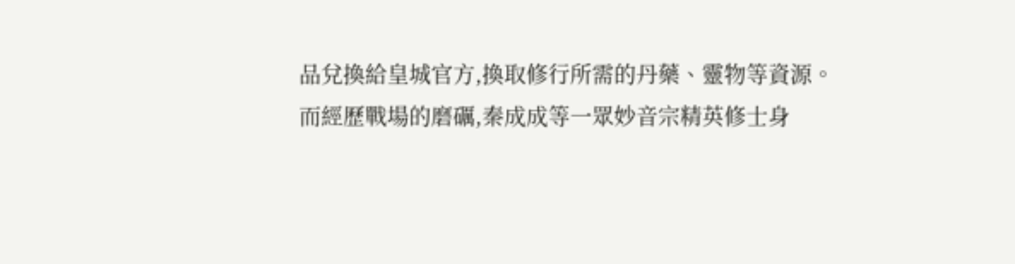品兌換給皇城官方,換取修行所需的丹藥、靈物等資源。
而經歷戰場的磨礪,秦成成等一眾妙音宗精英修士身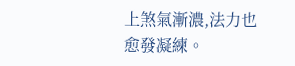上煞氣漸濃,法力也愈發凝練。